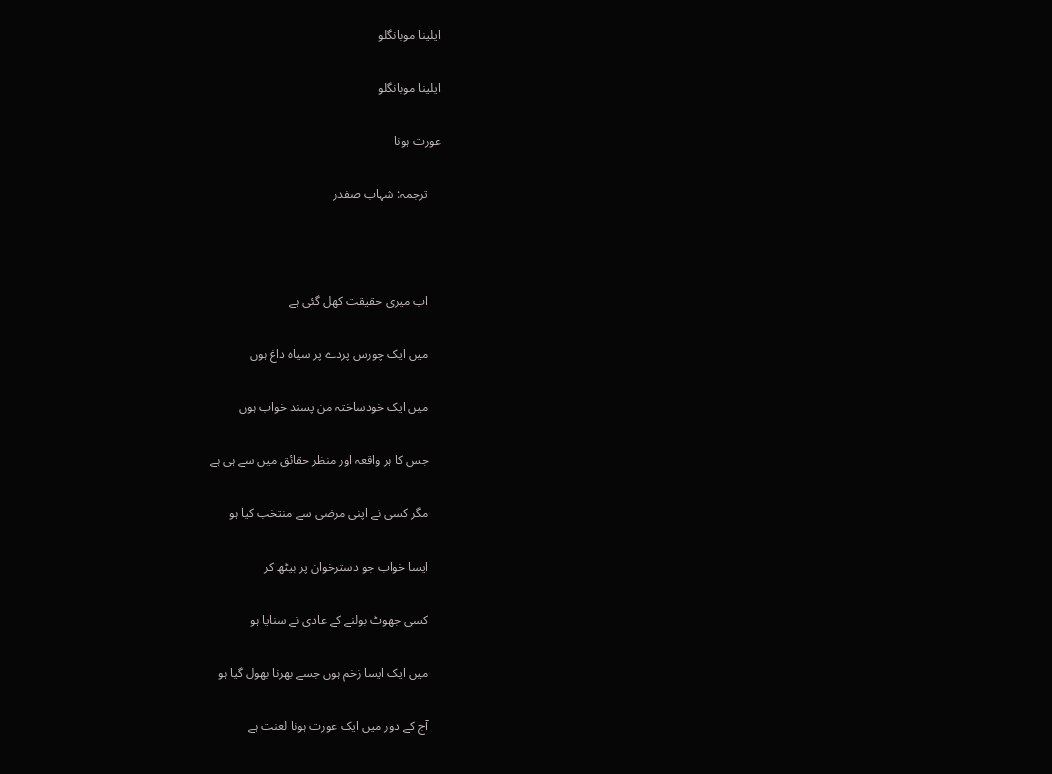ایلینا موبانگلو

ایلینا موبانگلو

عورت ہونا

    ترجمہ: شہاب صفدر



    اب میری حقیقت کھل گئی ہے

    میں ایک چورس پردے پر سیاہ داغ ہوں

    میں ایک خودساختہ من پسند خواب ہوں

    جس کا ہر واقعہ اور منظر حقائق میں سے ہی ہے

    مگر کسی نے اپنی مرضی سے منتخب کیا ہو

    ایسا خواب جو دسترخوان پر بیٹھ کر

    کسی جھوٹ بولنے کے عادی نے سنایا ہو

    میں ایک ایسا زخم ہوں جسے بھرنا بھول گیا ہو

    آج کے دور میں ایک عورت ہونا لعنت ہے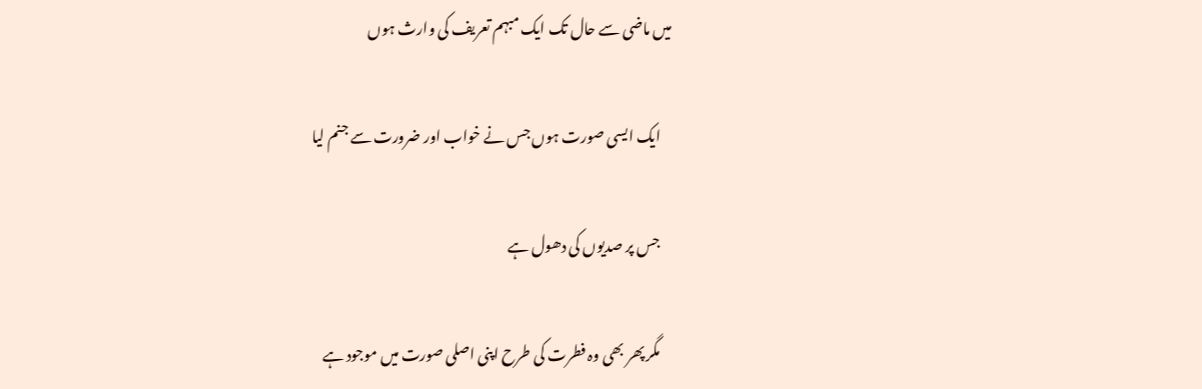میں ماضی سے حال تک ایک مبہم تعریف کی وارث ہوں

    ایک ایسی صورت ہوں جس نے خواب اور ضرورت سے جنم لیا

    جس پر صدیوں کی دھول ہے

    مگر پھر بھی وہ فطرت کی طرح اپنی اصلی صورت میں موجود ہے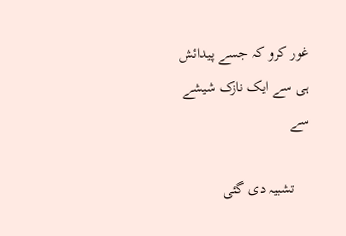غور کرو کہ جسے پیدائش ہی سے ایک نازک شیشے سے

    تشبیہ دی گئی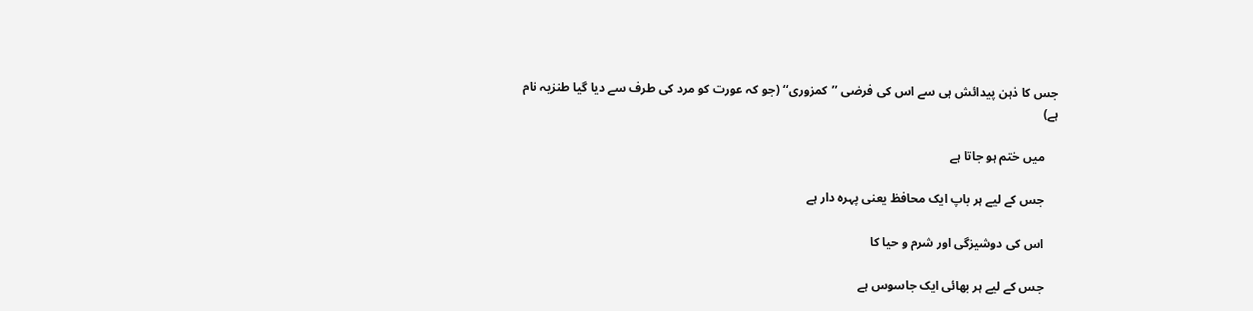جس کا ذہن پیدائش ہی سے اس کی فرضی ’’کمزوری‘‘ (جو کہ عورت کو مرد کی طرف سے دیا گیا طنزیہ نام ہے)

    میں ختم ہو جاتا ہے

    جس کے لیے ہر باپ ایک محافظ یعنی پہرہ دار ہے

    اس کی دوشیزگی اور شرم و حیا کا

    جس کے لیے ہر بھائی ایک جاسوس ہے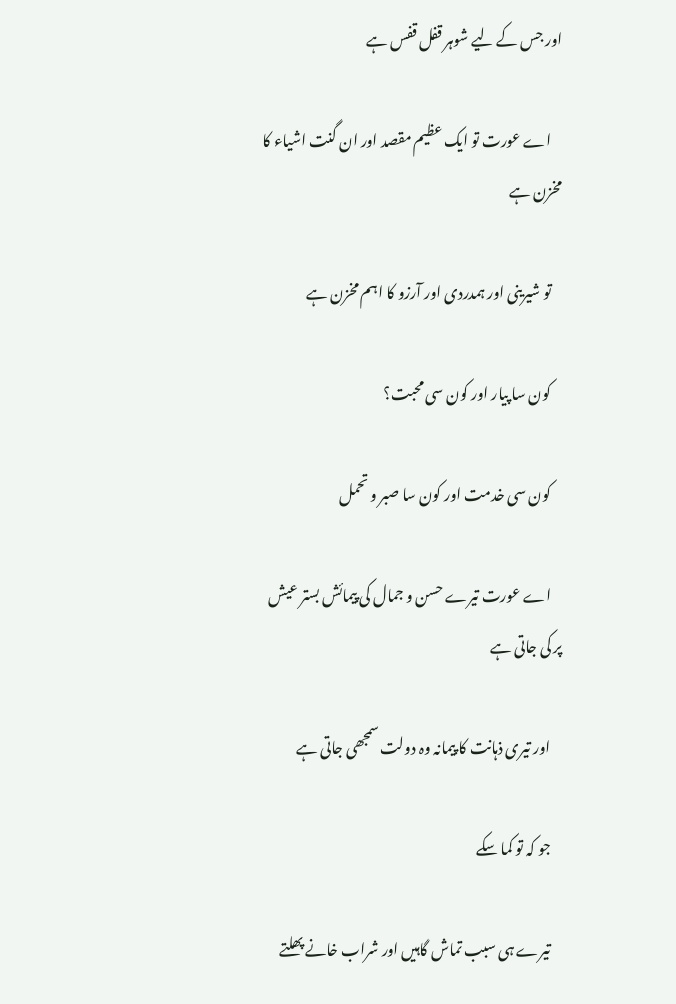اور جس کے لیے شوہر قفل قفس ہے

    اے عورت تو ایک عظیم مقصد اور ان گنت اشیاء کا مخزن ہے

    تو شیرینی اور ہمدردی اور آرزو کا اہم مخزن ہے

    کون سا پیار اور کون سی محبت؟

    کون سی خدمت اور کون سا صبر و تحمل

    اے عورت تیرے حسن و جمال کی پیمائش بستر عیش پر کی جاتی ہے

    اور تیری ذہانت کا پیمانہ وہ دولت سمجھی جاتی ہے

    جو کہ تو کما سکے

    تیرے ہی سبب تماش گاہیں اور شراب خانے پھلتے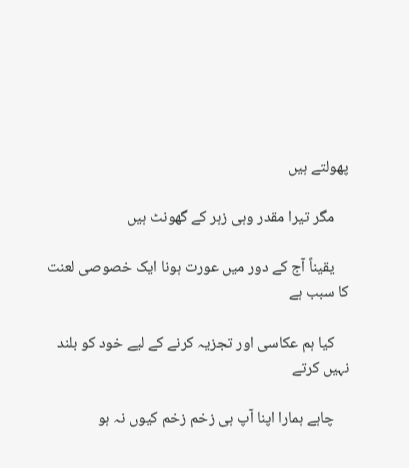پھولتے ہیں

    مگر تیرا مقدر وہی زہر کے گھونٹ ہیں

    یقیناً آج کے دور میں عورت ہونا ایک خصوصی لعنت کا سبب ہے

    کیا ہم عکاسی اور تجزیہ کرنے کے لیے خود کو بلند نہیں کرتے

    چاہے ہمارا اپنا آپ ہی زخم زخم کیوں نہ ہو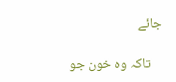جائے

    تاکہ وہ خون جو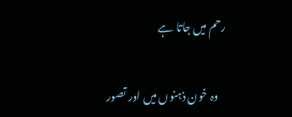رحم میں جاتا ہے

    وہ خون ذہنوں میں اور تصور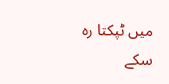میں ٹپکتا رہ سکے